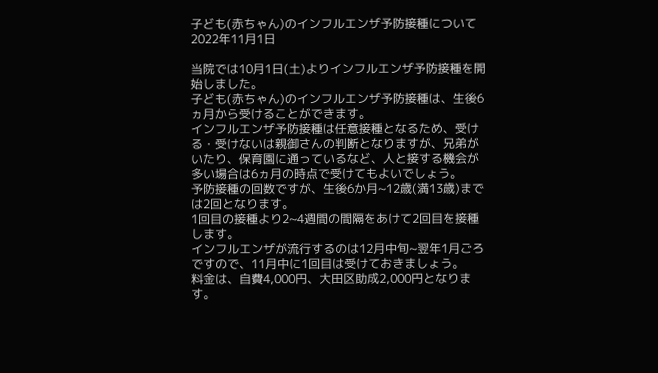子ども(赤ちゃん)のインフルエンザ予防接種について
2022年11月1日

当院では10月1日(土)よりインフルエンザ予防接種を開始しました。
子ども(赤ちゃん)のインフルエンザ予防接種は、生後6ヵ月から受けることができます。
インフルエンザ予防接種は任意接種となるため、受ける・受けないは親御さんの判断となりますが、兄弟がいたり、保育園に通っているなど、人と接する機会が多い場合は6ヵ月の時点で受けてもよいでしょう。
予防接種の回数ですが、生後6か月~12歳(満13歳)までは2回となります。
1回目の接種より2~4週間の間隔をあけて2回目を接種します。
インフルエンザが流行するのは12月中旬~翌年1月ごろですので、11月中に1回目は受けておきましょう。
料金は、自費4,000円、大田区助成2,000円となります。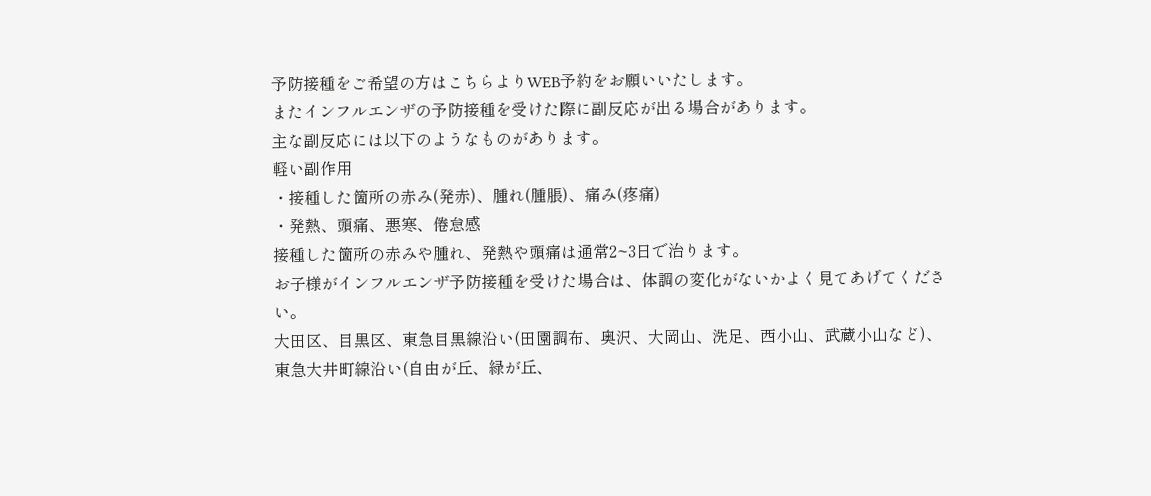予防接種をご希望の方はこちらよりWEB予約をお願いいたします。
またインフルエンザの予防接種を受けた際に副反応が出る場合があります。
主な副反応には以下のようなものがあります。
軽い副作用
・接種した箇所の赤み(発赤)、腫れ(腫脹)、痛み(疼痛)
・発熱、頭痛、悪寒、倦怠感
接種した箇所の赤みや腫れ、発熱や頭痛は通常2~3日で治ります。
お子様がインフルエンザ予防接種を受けた場合は、体調の変化がないかよく見てあげてください。
大田区、目黒区、東急目黒線沿い(田園調布、奥沢、大岡山、洗足、西小山、武蔵小山など)、東急大井町線沿い(自由が丘、緑が丘、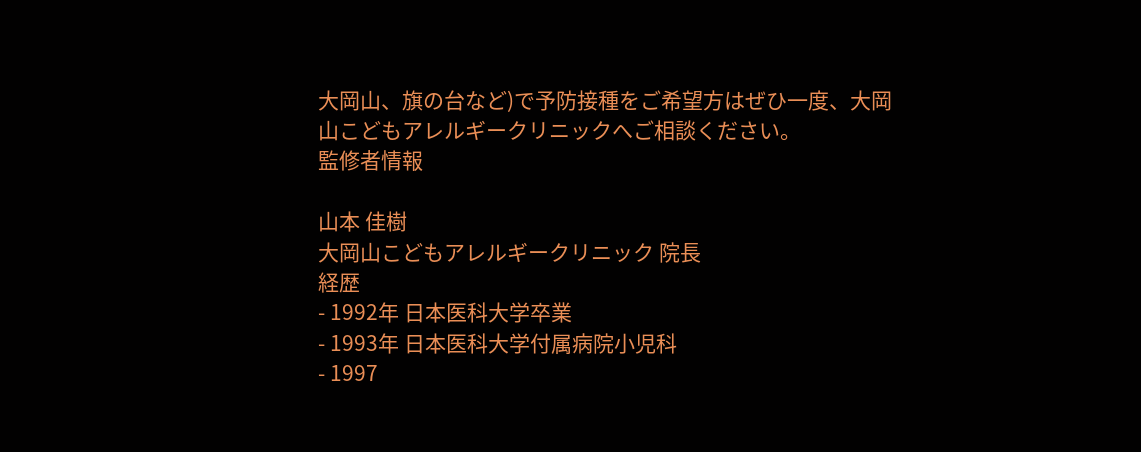大岡山、旗の台など)で予防接種をご希望方はぜひ一度、大岡山こどもアレルギークリニックへご相談ください。
監修者情報

山本 佳樹
大岡山こどもアレルギークリニック 院長
経歴
- 1992年 日本医科大学卒業
- 1993年 日本医科大学付属病院小児科
- 1997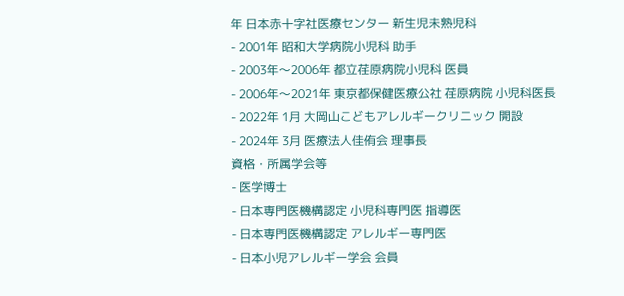年 日本赤十字社医療センター 新生児未熟児科
- 2001年 昭和大学病院小児科 助手
- 2003年〜2006年 都立荏原病院小児科 医員
- 2006年〜2021年 東京都保健医療公社 荏原病院 小児科医長
- 2022年 1月 大岡山こどもアレルギークリニック 開設
- 2024年 3月 医療法人佳侑会 理事長
資格・所属学会等
- 医学博士
- 日本専門医機構認定 小児科専門医 指導医
- 日本専門医機構認定 アレルギー専門医
- 日本小児アレルギー学会 会員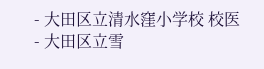- 大田区立清水窪小学校 校医
- 大田区立雪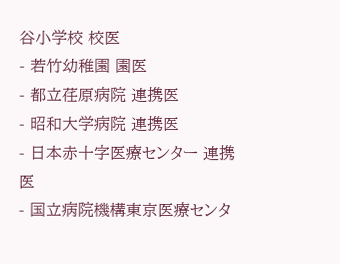谷小学校 校医
- 若竹幼稚園 園医
- 都立荏原病院 連携医
- 昭和大学病院 連携医
- 日本赤十字医療センター 連携医
- 国立病院機構東京医療センタ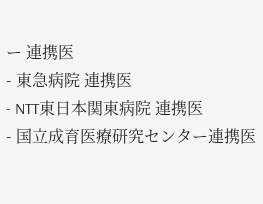ー 連携医
- 東急病院 連携医
- NTT東日本関東病院 連携医
- 国立成育医療研究センター連携医